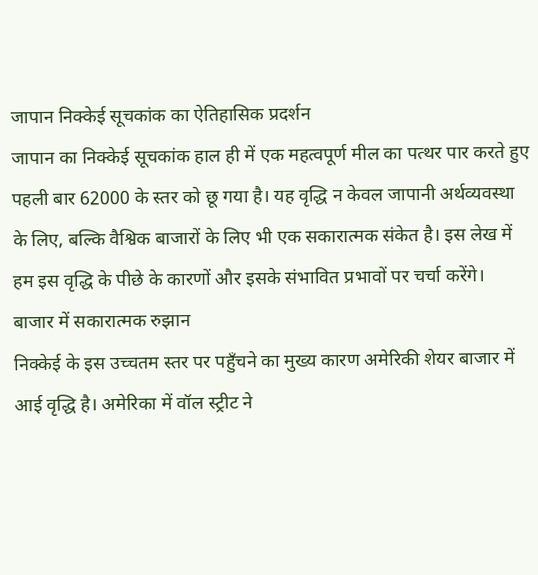जापान निक्केई सूचकांक का ऐतिहासिक प्रदर्शन
जापान का निक्केई सूचकांक हाल ही में एक महत्वपूर्ण मील का पत्थर पार करते हुए पहली बार 62000 के स्तर को छू गया है। यह वृद्धि न केवल जापानी अर्थव्यवस्था के लिए, बल्कि वैश्विक बाजारों के लिए भी एक सकारात्मक संकेत है। इस लेख में हम इस वृद्धि के पीछे के कारणों और इसके संभावित प्रभावों पर चर्चा करेंगे।
बाजार में सकारात्मक रुझान
निक्केई के इस उच्चतम स्तर पर पहुँचने का मुख्य कारण अमेरिकी शेयर बाजार में आई वृद्धि है। अमेरिका में वॉल स्ट्रीट ने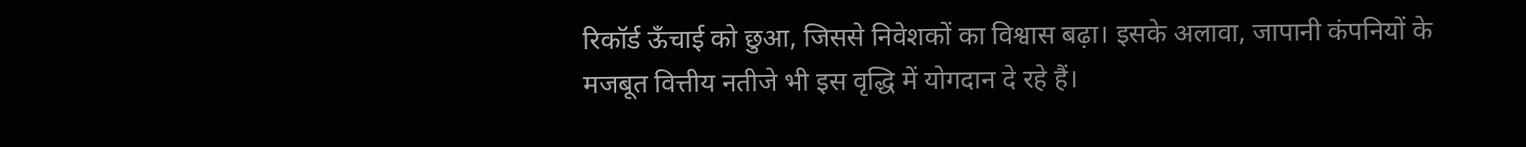रिकॉर्ड ऊँचाई को छुआ, जिससे निवेशकों का विश्वास बढ़ा। इसके अलावा, जापानी कंपनियों के मजबूत वित्तीय नतीजे भी इस वृद्धि में योगदान दे रहे हैं।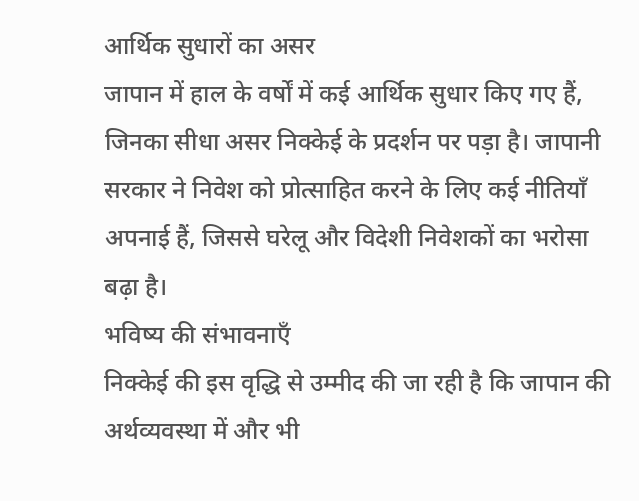आर्थिक सुधारों का असर
जापान में हाल के वर्षों में कई आर्थिक सुधार किए गए हैं, जिनका सीधा असर निक्केई के प्रदर्शन पर पड़ा है। जापानी सरकार ने निवेश को प्रोत्साहित करने के लिए कई नीतियाँ अपनाई हैं, जिससे घरेलू और विदेशी निवेशकों का भरोसा बढ़ा है।
भविष्य की संभावनाएँ
निक्केई की इस वृद्धि से उम्मीद की जा रही है कि जापान की अर्थव्यवस्था में और भी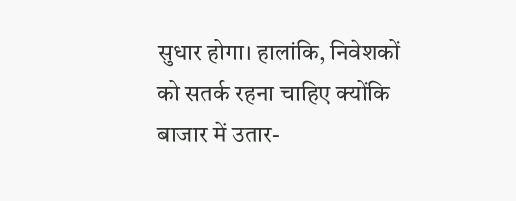सुधार होगा। हालांकि, निवेशकों को सतर्क रहना चाहिए क्योंकि बाजार में उतार-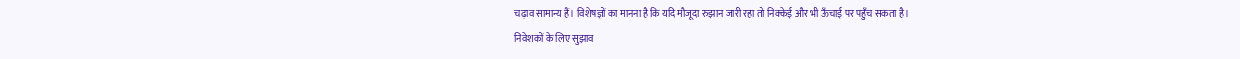चढ़ाव सामान्य हैं। विशेषज्ञों का मानना है कि यदि मौजूदा रुझान जारी रहा तो निक्केई और भी ऊँचाई पर पहुँच सकता है।
निवेशकों के लिए सुझाव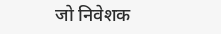जो निवेशक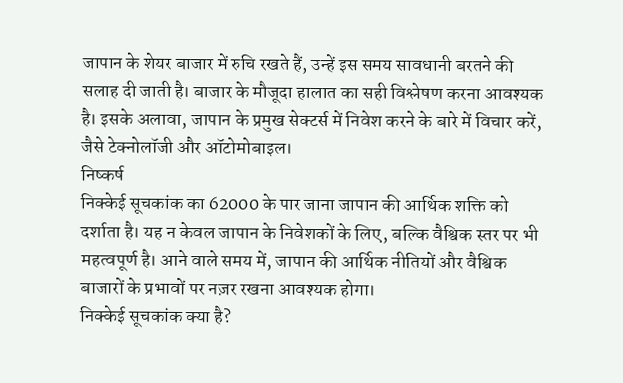जापान के शेयर बाजार में रुचि रखते हैं, उन्हें इस समय सावधानी बरतने की सलाह दी जाती है। बाजार के मौजूदा हालात का सही विश्लेषण करना आवश्यक है। इसके अलावा, जापान के प्रमुख सेक्टर्स में निवेश करने के बारे में विचार करें, जैसे टेक्नोलॉजी और ऑटोमोबाइल।
निष्कर्ष
निक्केई सूचकांक का 62000 के पार जाना जापान की आर्थिक शक्ति को दर्शाता है। यह न केवल जापान के निवेशकों के लिए, बल्कि वैश्विक स्तर पर भी महत्वपूर्ण है। आने वाले समय में, जापान की आर्थिक नीतियों और वैश्विक बाजारों के प्रभावों पर नज़र रखना आवश्यक होगा।
निक्केई सूचकांक क्या है?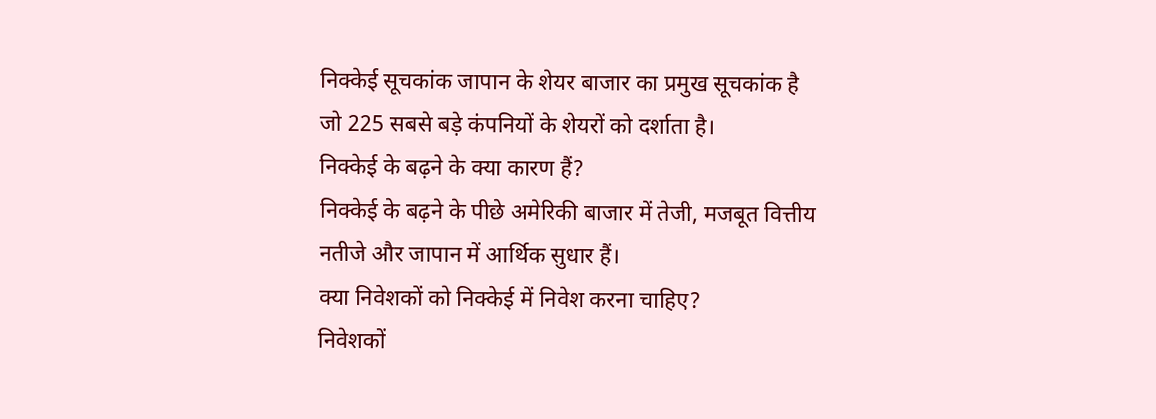निक्केई सूचकांक जापान के शेयर बाजार का प्रमुख सूचकांक है जो 225 सबसे बड़े कंपनियों के शेयरों को दर्शाता है।
निक्केई के बढ़ने के क्या कारण हैं?
निक्केई के बढ़ने के पीछे अमेरिकी बाजार में तेजी, मजबूत वित्तीय नतीजे और जापान में आर्थिक सुधार हैं।
क्या निवेशकों को निक्केई में निवेश करना चाहिए?
निवेशकों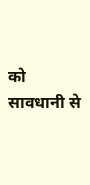को सावधानी से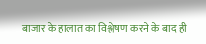बाजार के हालात का विश्लेषण करने के बाद ही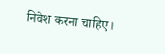निवेश करना चाहिए।